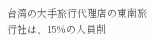台湾の大手旅行代理店の東南旅行社は、15%の人員削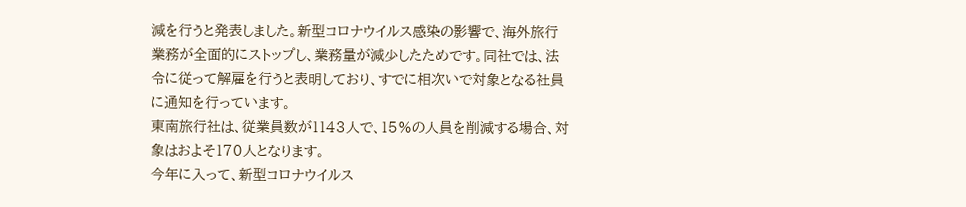減を行うと発表しました。新型コロナウイルス感染の影響で、海外旅行業務が全面的にストップし、業務量が減少したためです。同社では、法令に従って解雇を行うと表明しており、すでに相次いで対象となる社員に通知を行っています。
東南旅行社は、従業員数が1143人で、15%の人員を削減する場合、対象はおよそ170人となります。
今年に入って、新型コロナウイルス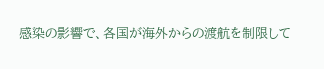感染の影響で、各国が海外からの渡航を制限して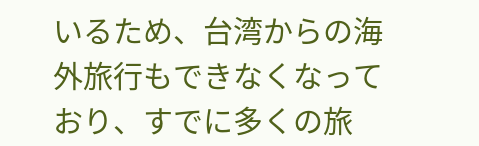いるため、台湾からの海外旅行もできなくなっており、すでに多くの旅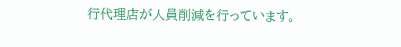行代理店が人員削減を行っています。